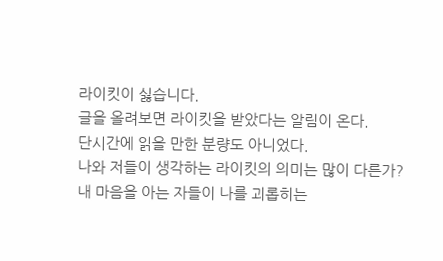라이킷이 싫습니다.
글을 올려보면 라이킷을 받았다는 알림이 온다.
단시간에 읽을 만한 분량도 아니었다.
나와 저들이 생각하는 라이킷의 의미는 많이 다른가?
내 마음을 아는 자들이 나를 괴롭히는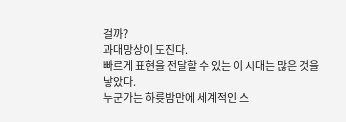걸까?
과대망상이 도진다.
빠르게 표현을 전달할 수 있는 이 시대는 많은 것을 낳았다.
누군가는 하륫밤만에 세계적인 스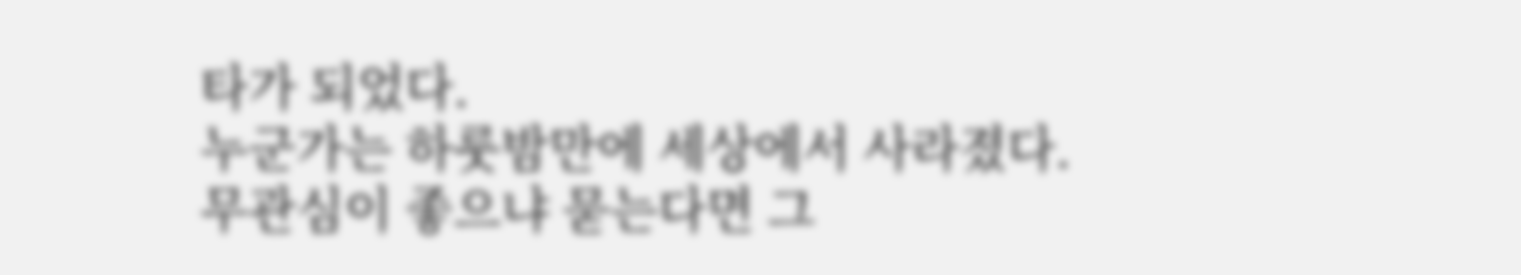타가 되었다.
누군가는 하룻밤만에 세상에서 사라졌다.
무관심이 좋으냐 묻는다면 그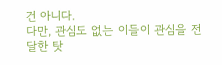건 아니다.
다만, 관심도 없는 이들이 관심을 전달한 탓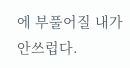에 부풀어질 내가 안쓰럽다.